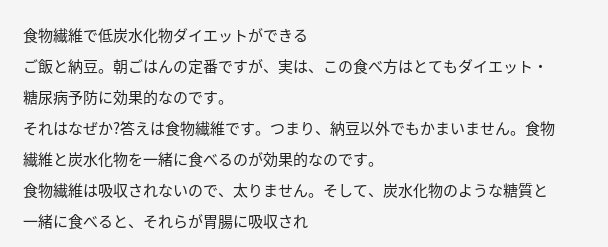食物繊維で低炭水化物ダイエットができる
ご飯と納豆。朝ごはんの定番ですが、実は、この食べ方はとてもダイエット・糖尿病予防に効果的なのです。
それはなぜか?答えは食物繊維です。つまり、納豆以外でもかまいません。食物繊維と炭水化物を一緒に食べるのが効果的なのです。
食物繊維は吸収されないので、太りません。そして、炭水化物のような糖質と一緒に食べると、それらが胃腸に吸収され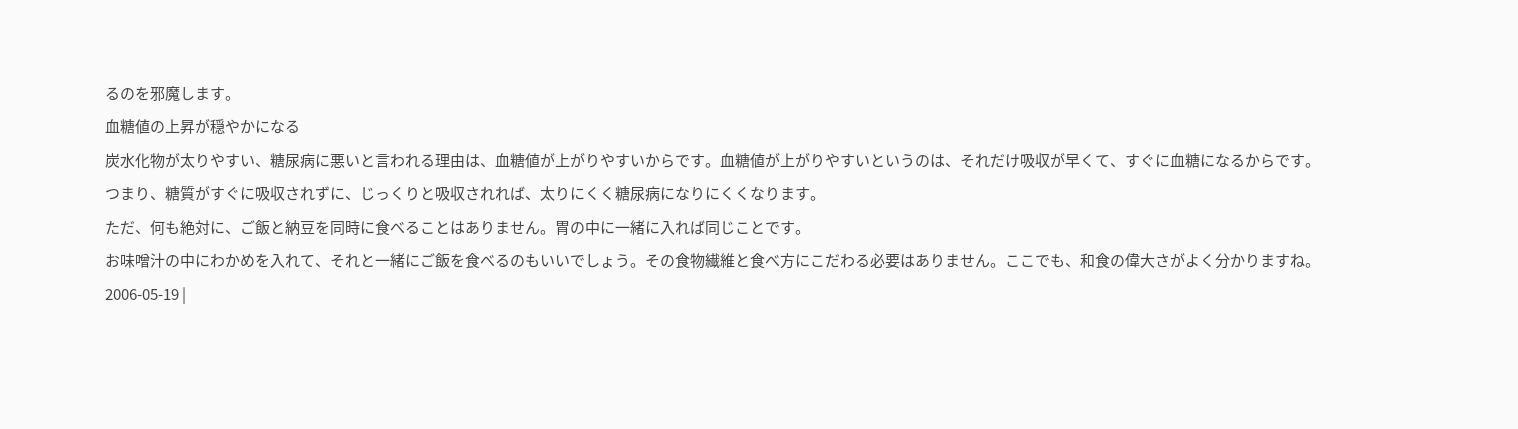るのを邪魔します。
血糖値の上昇が穏やかになる
炭水化物が太りやすい、糖尿病に悪いと言われる理由は、血糖値が上がりやすいからです。血糖値が上がりやすいというのは、それだけ吸収が早くて、すぐに血糖になるからです。
つまり、糖質がすぐに吸収されずに、じっくりと吸収されれば、太りにくく糖尿病になりにくくなります。
ただ、何も絶対に、ご飯と納豆を同時に食べることはありません。胃の中に一緒に入れば同じことです。
お味噌汁の中にわかめを入れて、それと一緒にご飯を食べるのもいいでしょう。その食物繊維と食べ方にこだわる必要はありません。ここでも、和食の偉大さがよく分かりますね。
2006-05-19 |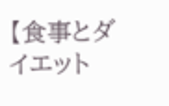【食事とダイエット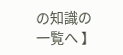の知識の一覧へ 】